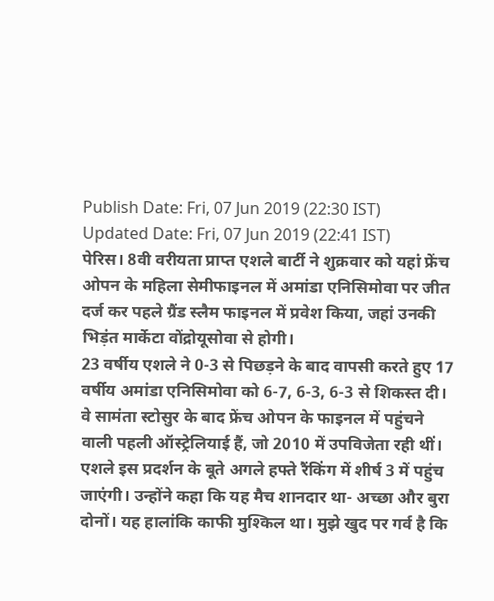Publish Date: Fri, 07 Jun 2019 (22:30 IST)
Updated Date: Fri, 07 Jun 2019 (22:41 IST)
पेरिस। 8वी वरीयता प्राप्त एशले बार्टी ने शुक्रवार को यहां फ्रेंच ओपन के महिला सेमीफाइनल में अमांडा एनिसिमोवा पर जीत दर्ज कर पहले ग्रैंड स्लैम फाइनल में प्रवेश किया, जहां उनकी भिड़ंत मार्केटा वोंद्रोयूसोवा से होगी।
23 वर्षीय एशले ने 0-3 से पिछड़ने के बाद वापसी करते हुए 17 वर्षीय अमांडा एनिसिमोवा को 6-7, 6-3, 6-3 से शिकस्त दी। वे सामंता स्टोसुर के बाद फ्रेंच ओपन के फाइनल में पहुंचने वाली पहली ऑस्ट्रेलियाई हैं, जो 2010 में उपविजेता रही थीं।
एशले इस प्रदर्शन के बूते अगले हफ्ते रैंकिंग में शीर्ष 3 में पहुंच जाएंगी। उन्होंने कहा कि यह मैच शानदार था- अच्छा और बुरा दोनों। यह हालांकि काफी मुश्किल था। मुझे खुद पर गर्व है कि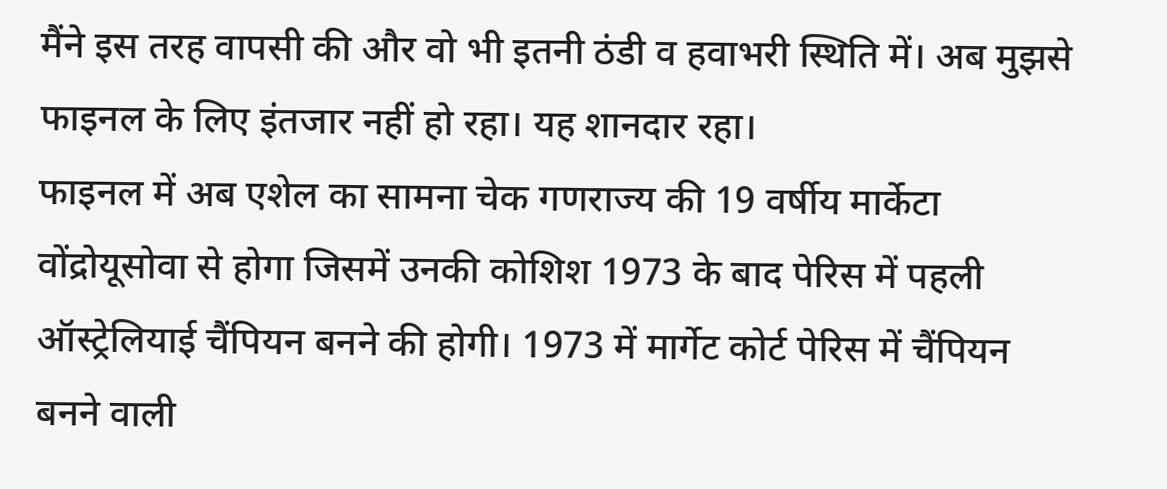मैंने इस तरह वापसी की और वो भी इतनी ठंडी व हवाभरी स्थिति में। अब मुझसे फाइनल के लिए इंतजार नहीं हो रहा। यह शानदार रहा।
फाइनल में अब एशेल का सामना चेक गणराज्य की 19 वर्षीय मार्केटा वोंद्रोयूसोवा से होगा जिसमें उनकी कोशिश 1973 के बाद पेरिस में पहली ऑस्ट्रेलियाई चैंपियन बनने की होगी। 1973 में मार्गेट कोर्ट पेरिस में चैंपियन बनने वाली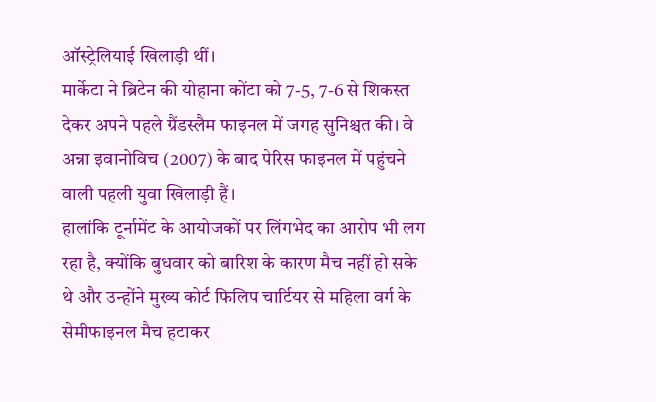ऑस्ट्रेलियाई खिलाड़ी थीं।
मार्केटा ने ब्रिटेन की योहाना कोंटा को 7-5, 7-6 से शिकस्त देकर अपने पहले ग्रैंडस्लैम फाइनल में जगह सुनिश्चत की। वे अन्ना इवानोविच (2007) के बाद पेरिस फाइनल में पहुंचने वाली पहली युवा खिलाड़ी हैं।
हालांकि टूर्नामेंट के आयोजकों पर लिंगभेद का आरोप भी लग रहा है, क्योंकि बुधवार को बारिश के कारण मैच नहीं हो सके थे और उन्होंने मुख्य कोर्ट फिलिप चार्टियर से महिला वर्ग के सेमीफाइनल मैच हटाकर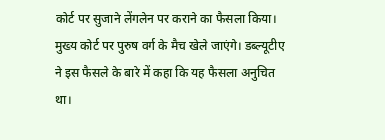कोर्ट पर सुजाने लेंगलेन पर कराने का फैसला किया। मुख्य कोर्ट पर पुरुष वर्ग के मैच खेले जाएंगे। डब्ल्यूटीए ने इस फैसले के बारे में कहा कि यह फैसला अनुचित था।